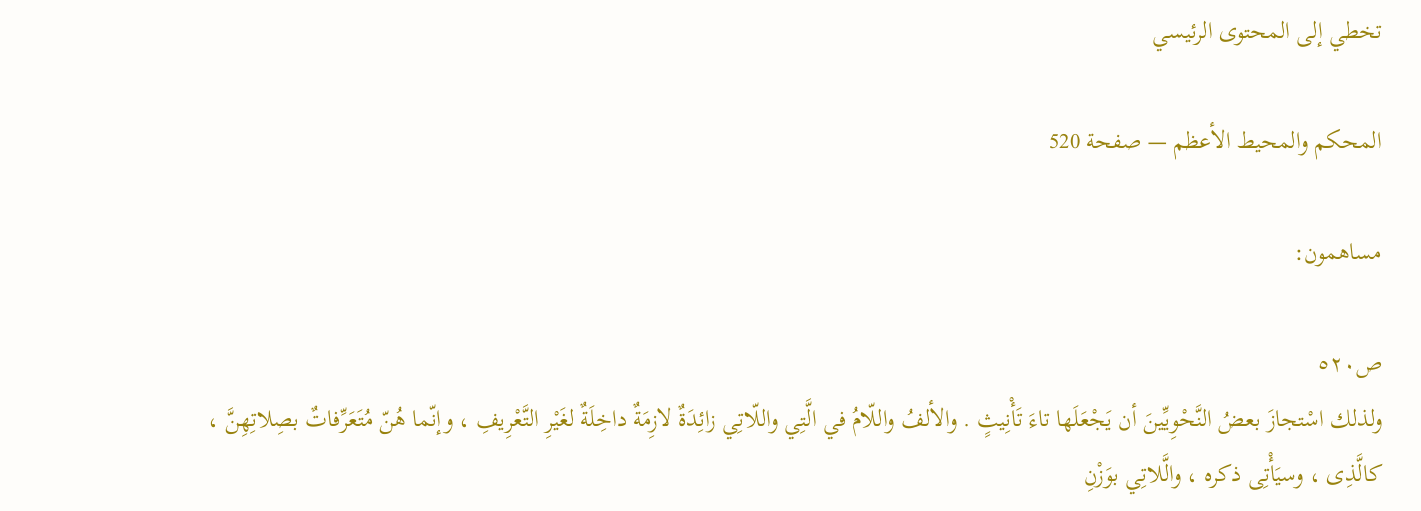تخطي إلى المحتوى الرئيسي

المحكم والمحيط الأعظم — صفحة 520

مساهمون:

ص٥٢٠
ولذلك اسْتجازَ بعضُ النَّحْوِيِّينَ أن يَجْعَلَها تاءَ تَأْنِيثٍ . والألفُ واللّامُ في الَّتِي واللّاتِي زائِدَةٌ لازِمَةٌ داخِلَةٌ لغَيْرِ التَّعْرِيفِ ، وإنّما هُنّ مُتَعَرِّفاتٌ بصِلاتِهِنَّ ، كالَّذِى ، وسيَأْتِى ذكره ، والَّلاتِي بوَزْنِ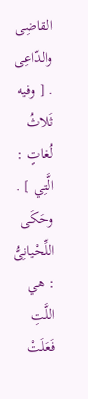القاضِى والدّاعِى . [ وفيه ثَلاثُ لُغاتٍ : الَّتِي ] . وحَكَى اللِّحْيانِىُّ : هي اللَّتِ فَعَلَتْ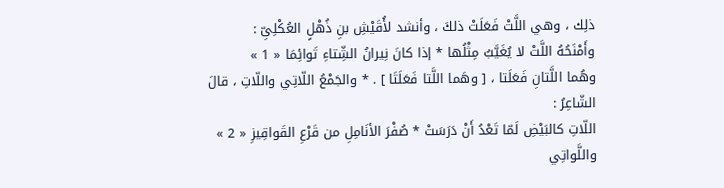ذلِك ، وهي اللَّتْ فَعَلَتْ ذلكَ ، وأنشد لأُقَيْشِ بنِ ذُهْلٍ العُكْلِىِّ :
وأَمْنَحُهُ اللَّتْ لا يُغَيَّبُ مِثْلُها * إذا كانَ نِيرانُ الشِّتاءِ تَوائِمَا « 1 »
وهُما اللَّتانِ فَعَلَتا ، [ وهَما اللَّتا فَعَلَتَا ] . * والجَمْعُ اللّاتِي واللّاتِ ، قالَ الشّاعِرُ :
اللّاتِ كالبَيْضِ لَمّا تَعْدُ أَنْ دَرَسَتْ * صُفْرَ الأنَامِلِ من قَرْعِ القَواقِيزِ « 2 »
واللَّواتِي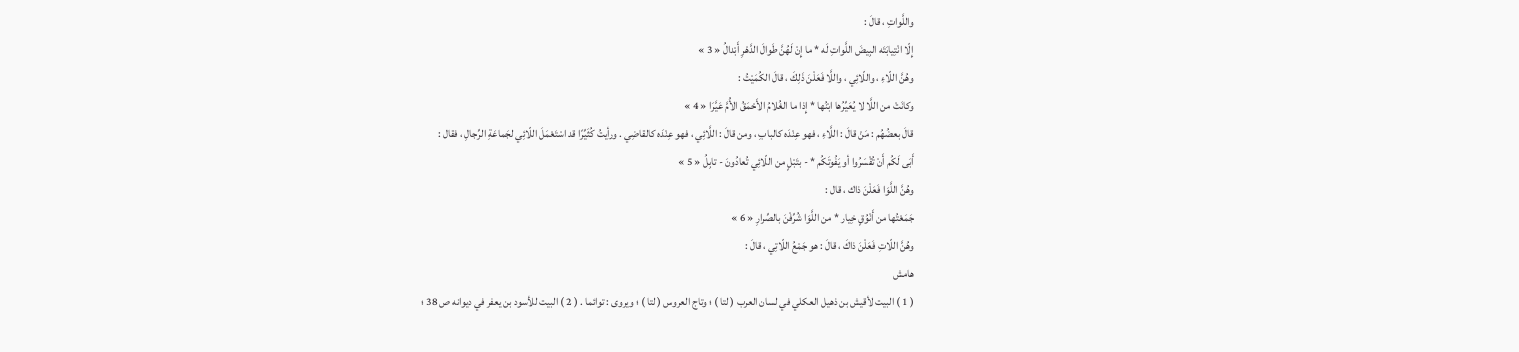واللَّواتِ ، قالَ :
إِلّا انْتِيابَتَه البِيضَ اللَّواتِ لَه * ما إِنْ لَهُنَّ طَوالَ الدَّهْرِ أَبْدالُ « 3 »
وهُنَّ اللّاءِ ، واللّائِي ، واللَّا فَعَلْنَ ذَلِكَ ، قالَ الكُمَيْتُ :
وكانَتْ من اللَّا لا يُعَيِّرُها ابْنُها * إِذا ما الغُلامُ الأَحْمَقُ الأُمَّ عَيَّرَا « 4 »
قالَ بعضُهُم : مَنْ قالَ : اللَّاءِ ، فهو عِنْدَه كالبابِ ، ومن قالَ : اللَّائِي ، فهو عِنْدَه كالقاضِي . ورأيتُ كُثَيِّرًا قد اسْتَعْمَلَ اللّائِي لجَماعَةِ الرِّجالِ ، فقال :
أَبَى لَكُم أَنْ تُقْسَرُوا أو يَفُوتَكُم * - بتَبْلٍ من اللّائِي تُعادُونَ - تابِلُ « 5 »
وهُنَّ اللَّوَا فَعَلْنَ ذاك ، قال :
جَمَعْتُها من أَنْوُقٍ خِيار * من اللَّوَا شُرِّفْنَ بالصِّرارِ « 6 »
وهُنَّ اللّاتِ فَعَلْنَ ذاكَ ، قالَ : هو جَمْعُ اللّاتِي ، قالَ :
هامش
( 1 ) البيت لأقيش بن ذهيل العكلي في لسان العرب ( لتا ) ؛ وتاج العروس ( لتا ) ؛ ويروى : توائما . ( 2 ) البيت للأسود بن يعفر في ديوانه ص 38 ؛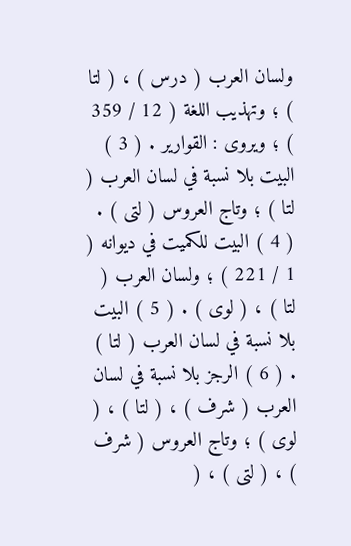ولسان العرب ( درس ) ، ( لتا ) ؛ وتهذيب اللغة ( 12 / 359 ) ؛ ويروى : القوارير . ( 3 ) البيت بلا نسبة في لسان العرب ( لتا ) ؛ وتاج العروس ( لتى ) . ( 4 ) البيت للكميت في ديوانه ( 1 / 221 ) ؛ ولسان العرب ( لتا ) ، ( لوى ) . ( 5 ) البيت بلا نسبة في لسان العرب ( لتا ) . ( 6 ) الرجز بلا نسبة في لسان العرب ( شرف ) ، ( لتا ) ، ( لوى ) ؛ وتاج العروس ( شرف ) ، ( لتى ) ، (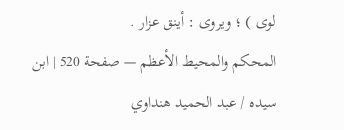لوى ) ؛ ويروى : أينق عزار .
المحكم والمحيط الأعظم — صفحة 520 | ابن سيده / عبد الحميد هنداوي